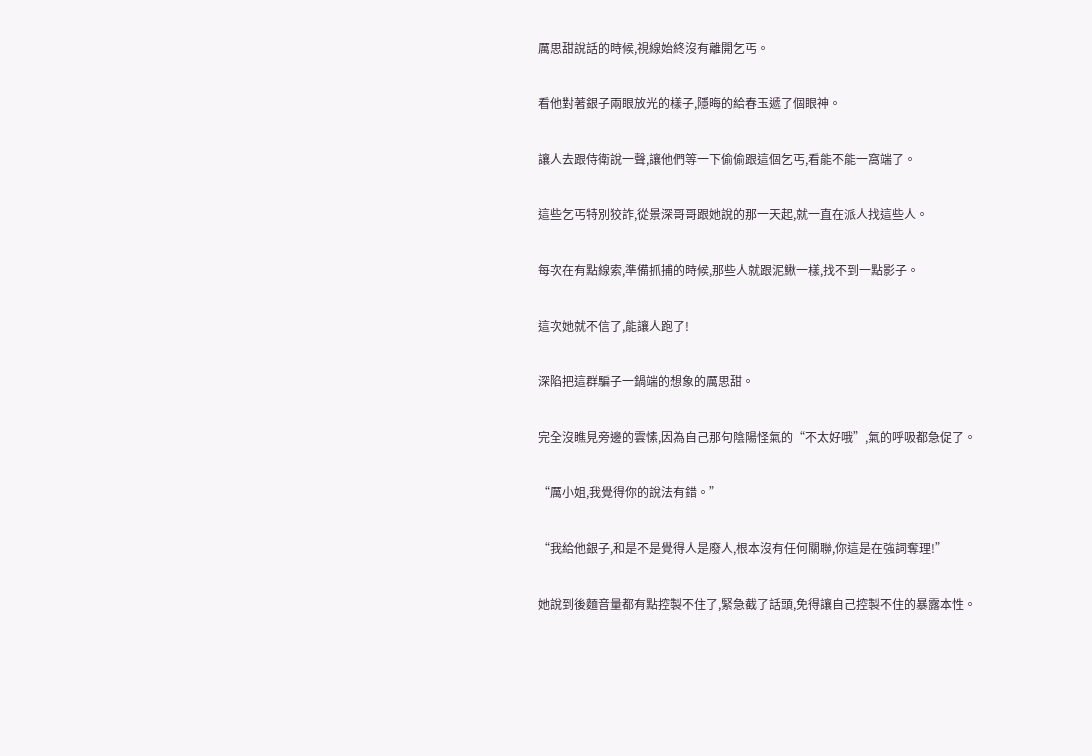厲思甜說話的時候,視線始終沒有離開乞丐。

看他對著銀子兩眼放光的樣子,隱晦的給春玉遞了個眼神。

讓人去跟侍衛說一聲,讓他們等一下偷偷跟這個乞丐,看能不能一窩端了。

這些乞丐特別狡詐,從景深哥哥跟她說的那一天起,就一直在派人找這些人。

每次在有點線索,準備抓捕的時候,那些人就跟泥鰍一樣,找不到一點影子。

這次她就不信了,能讓人跑了!

深陷把這群騙子一鍋端的想象的厲思甜。

完全沒瞧見旁邊的雲愫,因為自己那句陰陽怪氣的“不太好哦”,氣的呼吸都急促了。

“厲小姐,我覺得你的說法有錯。”

“我給他銀子,和是不是覺得人是廢人,根本沒有任何關聯,你這是在強詞奪理!”

她說到後麵音量都有點控製不住了,緊急截了話頭,免得讓自己控製不住的暴露本性。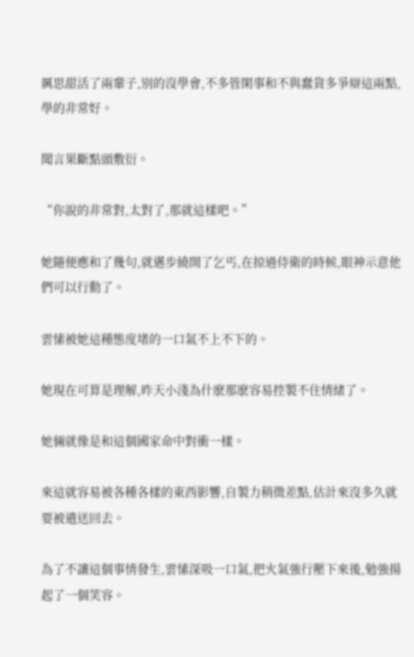厲思甜活了兩輩子,別的沒學會,不多管閑事和不與蠢貨多爭辯這兩點,學的非常好。

聞言果斷點頭敷衍。

“你說的非常對,太對了,那就這樣吧。”

她隨便應和了幾句,就邁步繞開了乞丐,在掠過侍衛的時候,眼神示意他們可以行動了。

雲愫被她這種態度堵的一口氣不上不下的。

她現在可算是理解,昨天小淺為什麽那麽容易控製不住情緒了。

她倆就像是和這個國家命中對衝一樣。

來這就容易被各種各樣的東西影響,自製力稍微差點,估計來沒多久就要被遣送回去。

為了不讓這個事情發生,雲愫深吸一口氣,把火氣強行壓下來後,勉強揚起了一個笑容。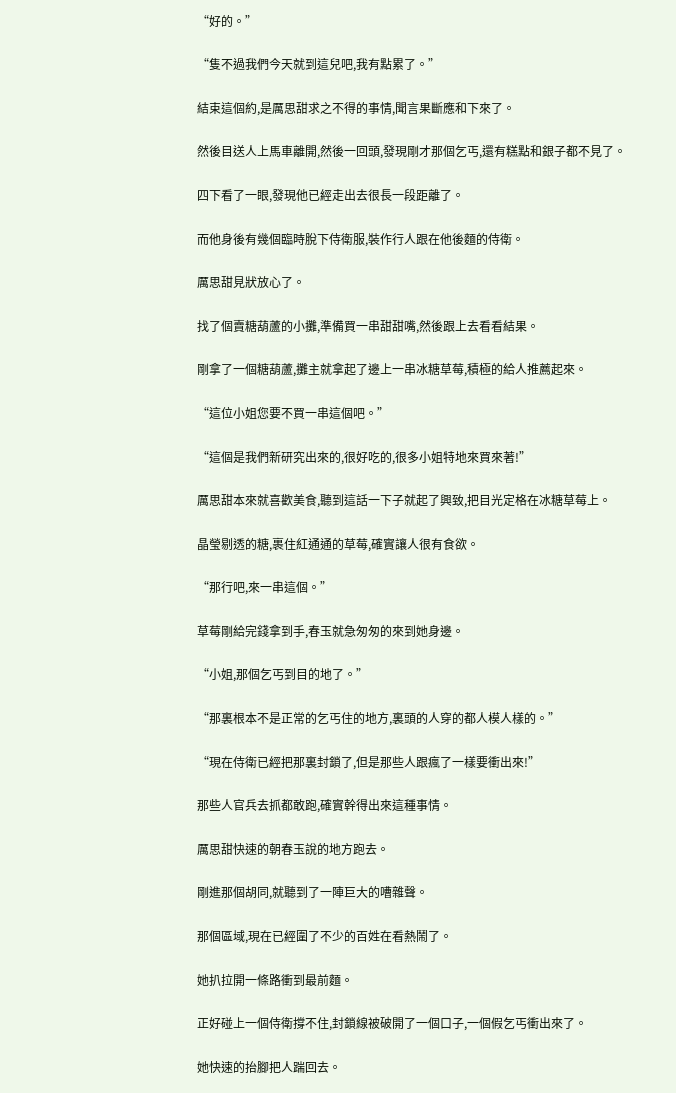“好的。”

“隻不過我們今天就到這兒吧,我有點累了。”

結束這個約,是厲思甜求之不得的事情,聞言果斷應和下來了。

然後目送人上馬車離開,然後一回頭,發現剛才那個乞丐,還有糕點和銀子都不見了。

四下看了一眼,發現他已經走出去很長一段距離了。

而他身後有幾個臨時脫下侍衛服,裝作行人跟在他後麵的侍衛。

厲思甜見狀放心了。

找了個賣糖葫蘆的小攤,準備買一串甜甜嘴,然後跟上去看看結果。

剛拿了一個糖葫蘆,攤主就拿起了邊上一串冰糖草莓,積極的給人推薦起來。

“這位小姐您要不買一串這個吧。”

“這個是我們新研究出來的,很好吃的,很多小姐特地來買來著!”

厲思甜本來就喜歡美食,聽到這話一下子就起了興致,把目光定格在冰糖草莓上。

晶瑩剔透的糖,裹住紅通通的草莓,確實讓人很有食欲。

“那行吧,來一串這個。”

草莓剛給完錢拿到手,春玉就急匆匆的來到她身邊。

“小姐,那個乞丐到目的地了。”

“那裏根本不是正常的乞丐住的地方,裏頭的人穿的都人模人樣的。”

“現在侍衛已經把那裏封鎖了,但是那些人跟瘋了一樣要衝出來!”

那些人官兵去抓都敢跑,確實幹得出來這種事情。

厲思甜快速的朝春玉說的地方跑去。

剛進那個胡同,就聽到了一陣巨大的嘈雜聲。

那個區域,現在已經圍了不少的百姓在看熱鬧了。

她扒拉開一條路衝到最前麵。

正好碰上一個侍衛撐不住,封鎖線被破開了一個口子,一個假乞丐衝出來了。

她快速的抬腳把人踹回去。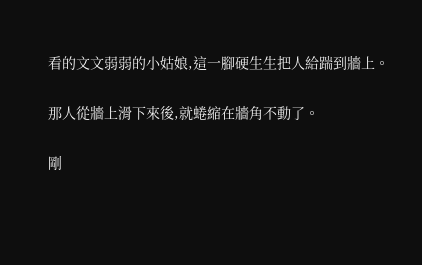看的文文弱弱的小姑娘,這一腳硬生生把人給踹到牆上。

那人從牆上滑下來後,就蜷縮在牆角不動了。

剛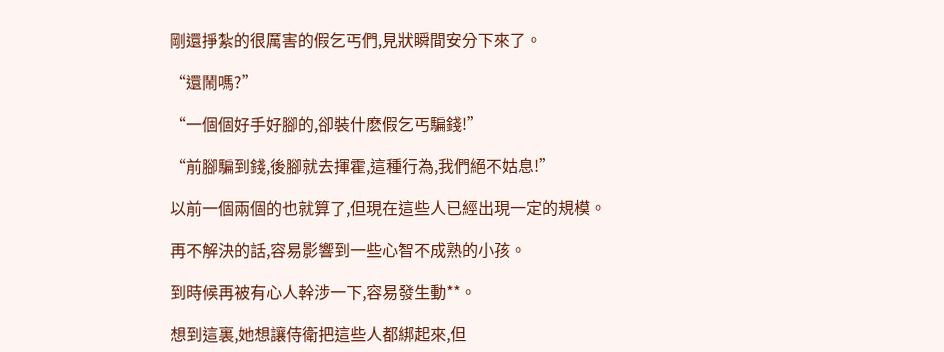剛還掙紮的很厲害的假乞丐們,見狀瞬間安分下來了。

“還鬧嗎?”

“一個個好手好腳的,卻裝什麽假乞丐騙錢!”

“前腳騙到錢,後腳就去揮霍,這種行為,我們絕不姑息!”

以前一個兩個的也就算了,但現在這些人已經出現一定的規模。

再不解決的話,容易影響到一些心智不成熟的小孩。

到時候再被有心人幹涉一下,容易發生動**。

想到這裏,她想讓侍衛把這些人都綁起來,但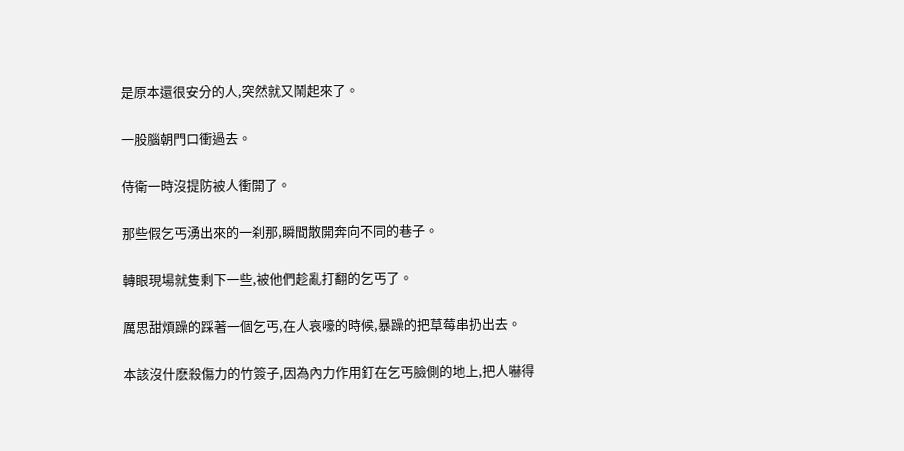是原本還很安分的人,突然就又鬧起來了。

一股腦朝門口衝過去。

侍衛一時沒提防被人衝開了。

那些假乞丐湧出來的一刹那,瞬間散開奔向不同的巷子。

轉眼現場就隻剩下一些,被他們趁亂打翻的乞丐了。

厲思甜煩躁的踩著一個乞丐,在人哀嚎的時候,暴躁的把草莓串扔出去。

本該沒什麽殺傷力的竹簽子,因為內力作用釘在乞丐臉側的地上,把人嚇得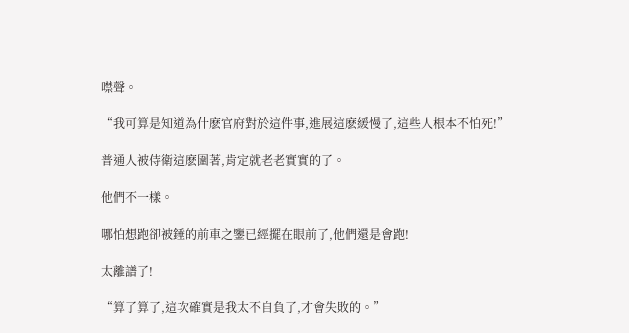噤聲。

“我可算是知道為什麽官府對於這件事,進展這麽緩慢了,這些人根本不怕死!”

普通人被侍衛這麽圍著,肯定就老老實實的了。

他們不一樣。

哪怕想跑卻被錘的前車之鑒已經擺在眼前了,他們還是會跑!

太離譜了!

“算了算了,這次確實是我太不自負了,才會失敗的。”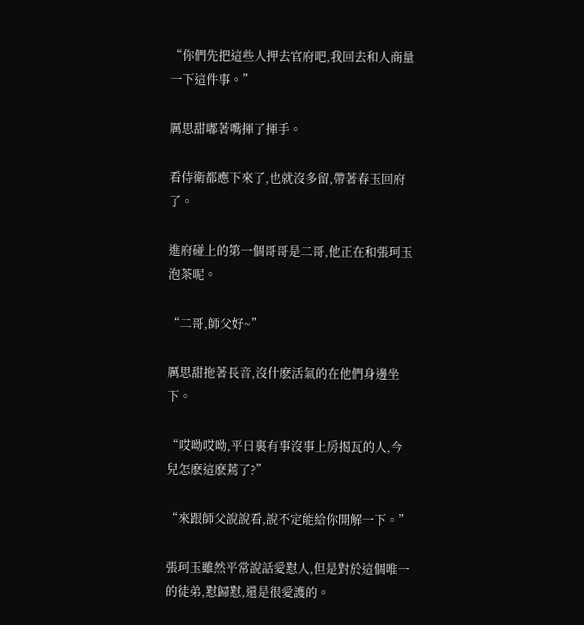“你們先把這些人押去官府吧,我回去和人商量一下這件事。”

厲思甜嘟著嘴揮了揮手。

看侍衛都應下來了,也就沒多留,帶著春玉回府了。

進府碰上的第一個哥哥是二哥,他正在和張珂玉泡茶呢。

“二哥,師父好~”

厲思甜拖著長音,沒什麽活氣的在他們身邊坐下。

“哎呦哎呦,平日裏有事沒事上房揭瓦的人,今兒怎麽這麽蔫了?”

“來跟師父說說看,說不定能給你開解一下。”

張珂玉雖然平常說話愛懟人,但是對於這個唯一的徒弟,懟歸懟,還是很愛護的。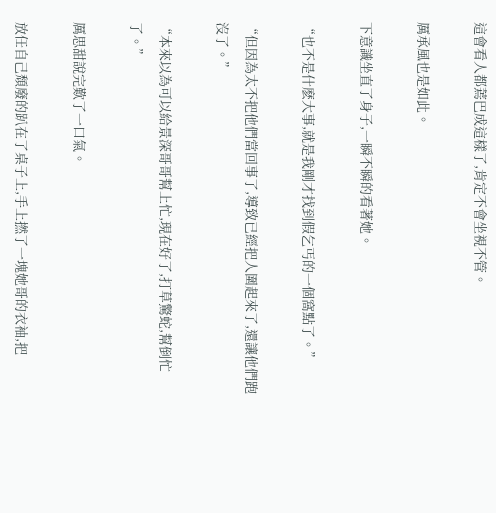這會看人都蔫巴成這樣了,肯定不會坐視不管。

厲承風也是如此。

下意識坐直了身子,一瞬不瞬的看著她。

“也不是什麽大事,就是我剛才找到假乞丐的一個窩點了。”

“但因為太不把他們當回事了,導致已經把人圍起來了,還讓他們跑沒了。”

“本來以為可以給景深哥哥幫上忙,現在好了,打草驚蛇,幫倒忙了。”

厲思甜說完歎了一口氣。

放任自己頹廢的趴在了桌子上,手上撚了一塊她哥的衣袖,把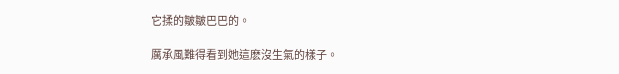它揉的皺皺巴巴的。

厲承風難得看到她這麽沒生氣的樣子。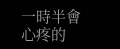一時半會心疼的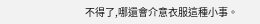不得了,哪還會介意衣服這種小事。